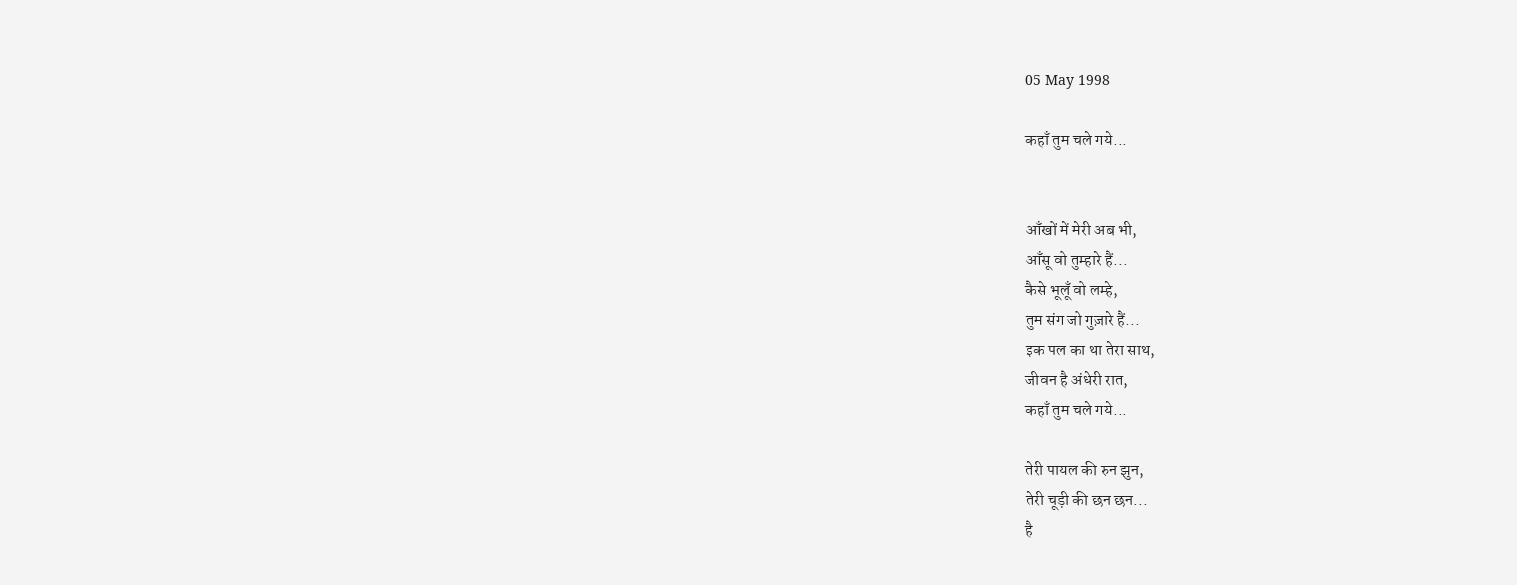05 May 1998

कहाँ तुम चले गये...


आँखों में मेरी अब भी,
आँसू वो तुम्हारे हैं...
कैसे भूलूँ वो लम्हे,
तुम संग जो गुज़ारे हैं...
इक पल का था तेरा साथ,
जीवन है अंधेरी रात,
कहाँ तुम चले गये...

तेरी पायल की रुन झुन,
तेरी चूड़ी की छन छन...
है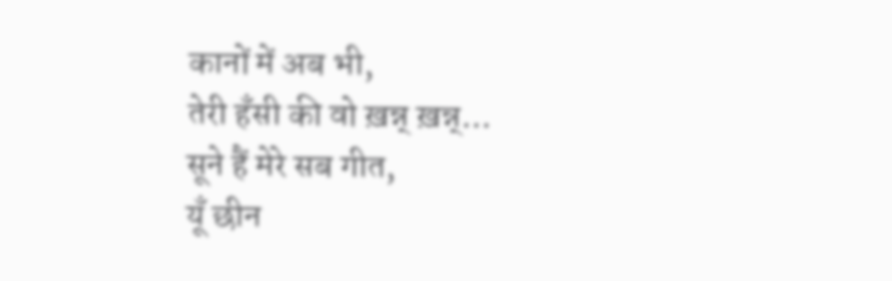कानों में अब भी,
तेरी हँसी की वो ख़न्न् ख़न्न्...
सूने हैं मेरे सब गीत,
यूँ छीन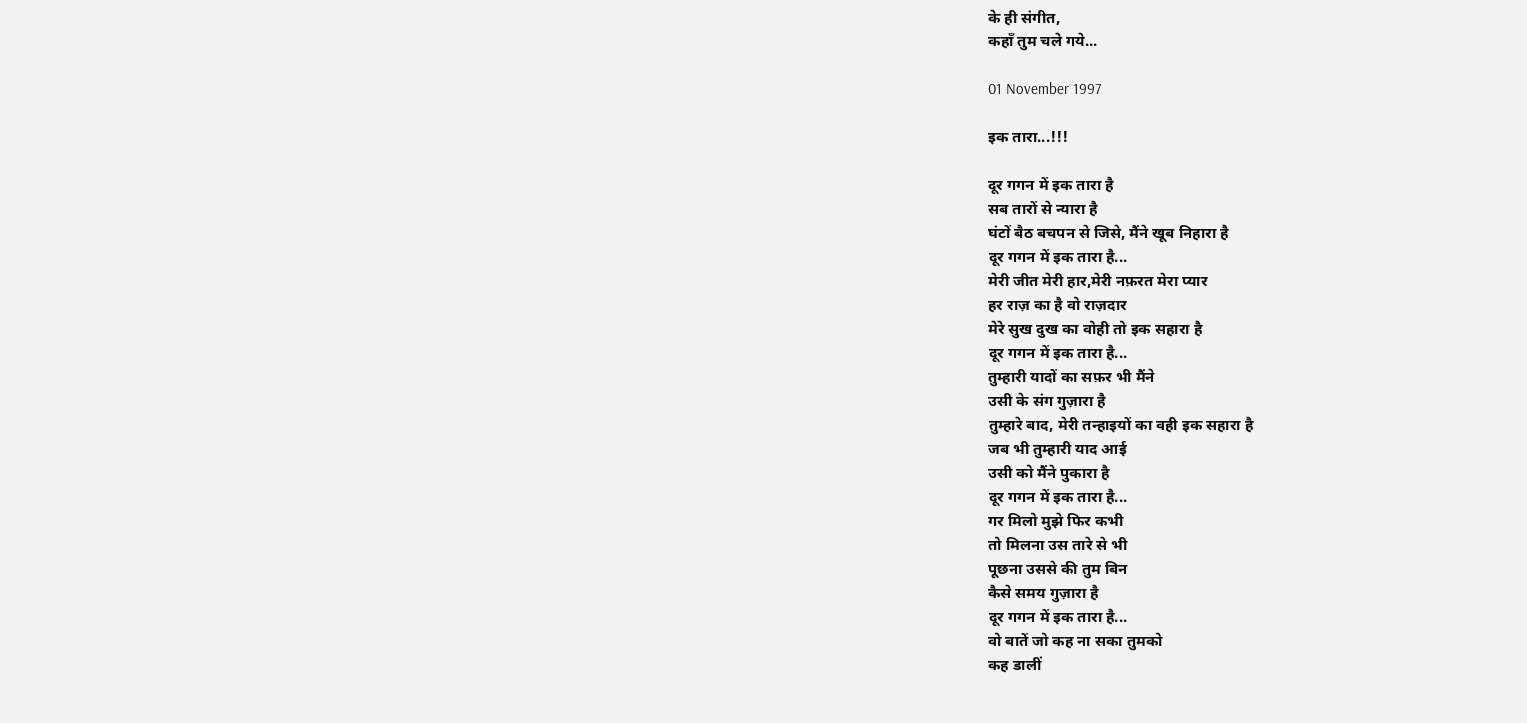के ही संगीत,
कहाँ तुम चले गये...

01 November 1997

इक तारा...!!!

दूर गगन में इक तारा है
सब तारों से न्यारा है
घंटों बैठ बचपन से जिसे, मैंने खूब निहारा है
दूर गगन में इक तारा है...
मेरी जीत मेरी हार,मेरी नफ़रत मेरा प्यार
हर राज़ का है वो राज़दार
मेरे सुख दुख का वोही तो इक सहारा है
दूर गगन में इक तारा है...
तुम्हारी यादों का सफ़र भी मैंने
उसी के संग गुज़ारा है
तुम्हारे बाद, मेरी तन्हाइयों का वही इक सहारा है
जब भी तुम्हारी याद आई
उसी को मैंने पुकारा है
दूर गगन में इक तारा है...
गर मिलो मुझे फिर कभी
तो मिलना उस तारे से भी
पूछना उससे की तुम बिन
कैसे समय गुज़ारा है
दूर गगन में इक तारा है...
वो बातें जो कह ना सका तुमको
कह डालीं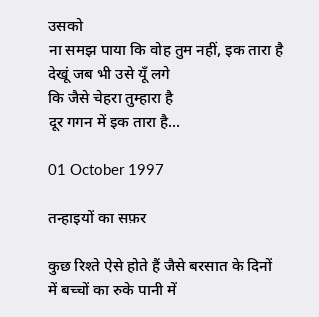उसको
ना समझ पाया कि वोह तुम नहीं, इक तारा है
देखूं जब भी उसे यूँ लगे
कि जैसे चेहरा तुम्हारा है
दूर गगन में इक तारा है...

01 October 1997

तन्हाइयों का सफ़र

कुछ रिश्ते ऐसे होते हैं जैसे बरसात के दिनों में बच्चों का रुके पानी में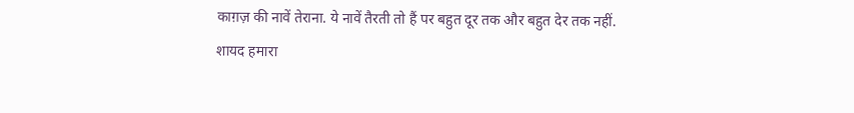काग़ज़ की नावें तेराना. ये नावें तैरती तो हैं पर बहुत दूर तक और बहुत देर तक नहीं.
शायद हमारा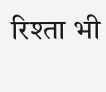रिश्ता भी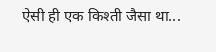ऐसी ही एक किश्ती जैसा था...